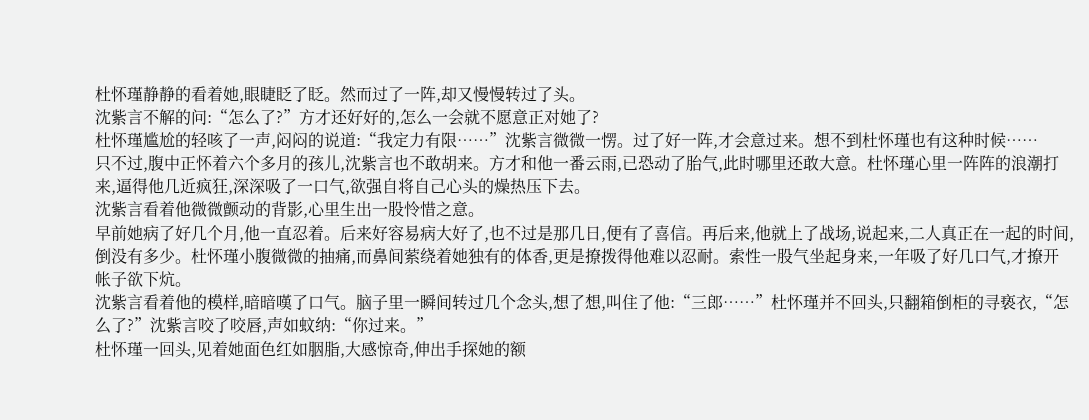杜怀瑾静静的看着她,眼睫眨了眨。然而过了一阵,却又慢慢转过了头。
沈紫言不解的问:“怎么了?”方才还好好的,怎么一会就不愿意正对她了?
杜怀瑾尴尬的轻咳了一声,闷闷的说道:“我定力有限……”沈紫言微微一愣。过了好一阵,才会意过来。想不到杜怀瑾也有这种时候……
只不过,腹中正怀着六个多月的孩儿,沈紫言也不敢胡来。方才和他一番云雨,已恐动了胎气,此时哪里还敢大意。杜怀瑾心里一阵阵的浪潮打来,逼得他几近疯狂,深深吸了一口气,欲强自将自己心头的燥热压下去。
沈紫言看着他微微颤动的背影,心里生出一股怜惜之意。
早前她病了好几个月,他一直忍着。后来好容易病大好了,也不过是那几日,便有了喜信。再后来,他就上了战场,说起来,二人真正在一起的时间,倒没有多少。杜怀瑾小腹微微的抽痛,而鼻间萦绕着她独有的体香,更是撩拨得他难以忍耐。索性一股气坐起身来,一年吸了好几口气,才撩开帐子欲下炕。
沈紫言看着他的模样,暗暗嘆了口气。脑子里一瞬间转过几个念头,想了想,叫住了他:“三郎……”杜怀瑾并不回头,只翻箱倒柜的寻亵衣,“怎么了?”沈紫言咬了咬唇,声如蚊纳:“你过来。”
杜怀瑾一回头,见着她面色红如胭脂,大感惊奇,伸出手探她的额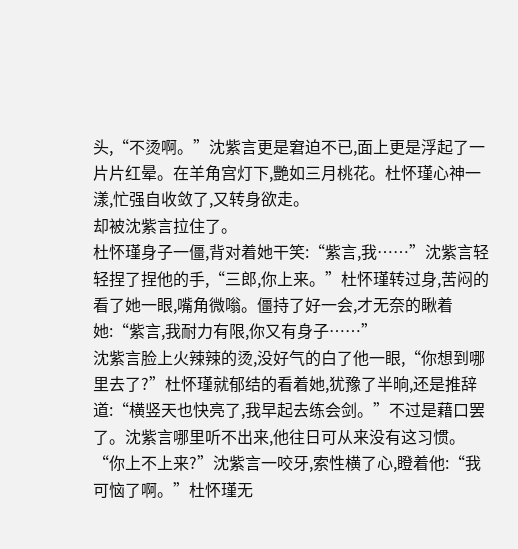头,“不烫啊。”沈紫言更是窘迫不已,面上更是浮起了一片片红晕。在羊角宫灯下,艷如三月桃花。杜怀瑾心神一漾,忙强自收敛了,又转身欲走。
却被沈紫言拉住了。
杜怀瑾身子一僵,背对着她干笑:“紫言,我……”沈紫言轻轻捏了捏他的手,“三郎,你上来。”杜怀瑾转过身,苦闷的看了她一眼,嘴角微嗡。僵持了好一会,才无奈的瞅着她:“紫言,我耐力有限,你又有身子……”
沈紫言脸上火辣辣的烫,没好气的白了他一眼,“你想到哪里去了?”杜怀瑾就郁结的看着她,犹豫了半晌,还是推辞道:“横竖天也快亮了,我早起去练会剑。”不过是藉口罢了。沈紫言哪里听不出来,他往日可从来没有这习惯。
“你上不上来?”沈紫言一咬牙,索性横了心,瞪着他:“我可恼了啊。”杜怀瑾无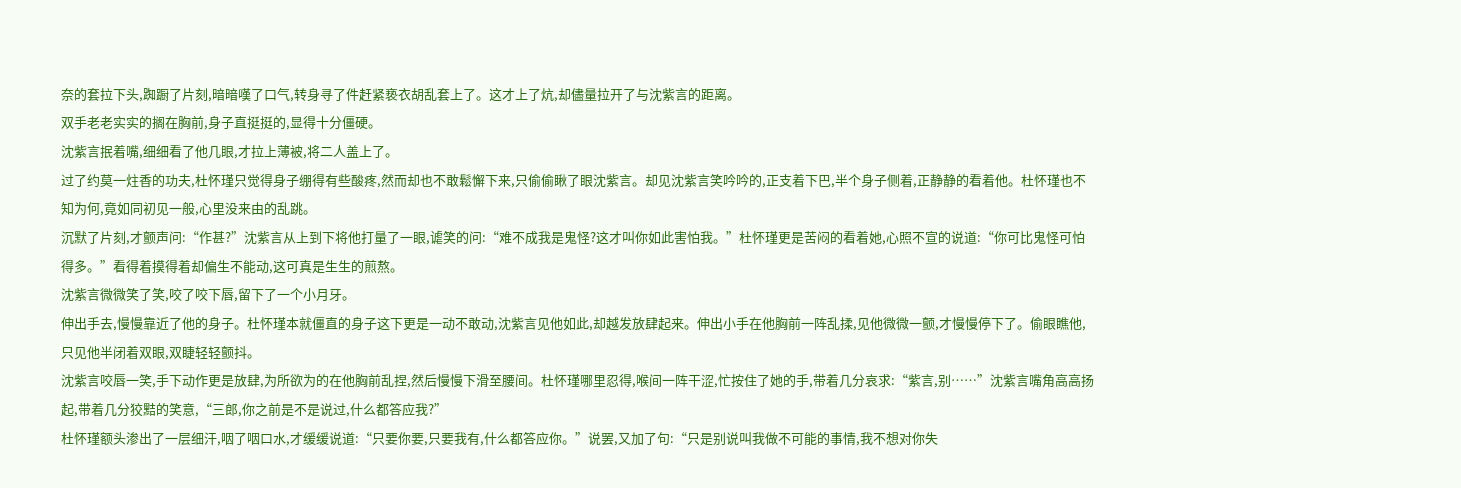奈的套拉下头,踟蹰了片刻,暗暗嘆了口气,转身寻了件赶紧亵衣胡乱套上了。这才上了炕,却儘量拉开了与沈紫言的距离。
双手老老实实的搁在胸前,身子直挺挺的,显得十分僵硬。
沈紫言抿着嘴,细细看了他几眼,才拉上薄被,将二人盖上了。
过了约莫一炷香的功夫,杜怀瑾只觉得身子绷得有些酸疼,然而却也不敢鬆懈下来,只偷偷瞅了眼沈紫言。却见沈紫言笑吟吟的,正支着下巴,半个身子侧着,正静静的看着他。杜怀瑾也不知为何,竟如同初见一般,心里没来由的乱跳。
沉默了片刻,才颤声问:“作甚?”沈紫言从上到下将他打量了一眼,谑笑的问:“难不成我是鬼怪?这才叫你如此害怕我。”杜怀瑾更是苦闷的看着她,心照不宣的说道:“你可比鬼怪可怕得多。”看得着摸得着却偏生不能动,这可真是生生的煎熬。
沈紫言微微笑了笑,咬了咬下唇,留下了一个小月牙。
伸出手去,慢慢靠近了他的身子。杜怀瑾本就僵直的身子这下更是一动不敢动,沈紫言见他如此,却越发放肆起来。伸出小手在他胸前一阵乱揉,见他微微一颤,才慢慢停下了。偷眼瞧他,只见他半闭着双眼,双睫轻轻颤抖。
沈紫言咬唇一笑,手下动作更是放肆,为所欲为的在他胸前乱捏,然后慢慢下滑至腰间。杜怀瑾哪里忍得,喉间一阵干涩,忙按住了她的手,带着几分哀求:“紫言,别……”沈紫言嘴角高高扬起,带着几分狡黠的笑意,“三郎,你之前是不是说过,什么都答应我?”
杜怀瑾额头渗出了一层细汗,咽了咽口水,才缓缓说道:“只要你要,只要我有,什么都答应你。”说罢,又加了句:“只是别说叫我做不可能的事情,我不想对你失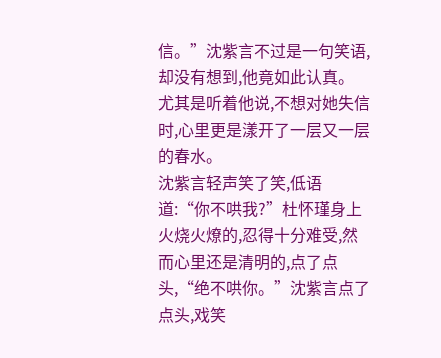信。”沈紫言不过是一句笑语,却没有想到,他竟如此认真。
尤其是听着他说,不想对她失信时,心里更是漾开了一层又一层的春水。
沈紫言轻声笑了笑,低语道:“你不哄我?”杜怀瑾身上火烧火燎的,忍得十分难受,然而心里还是清明的,点了点头,“绝不哄你。”沈紫言点了点头,戏笑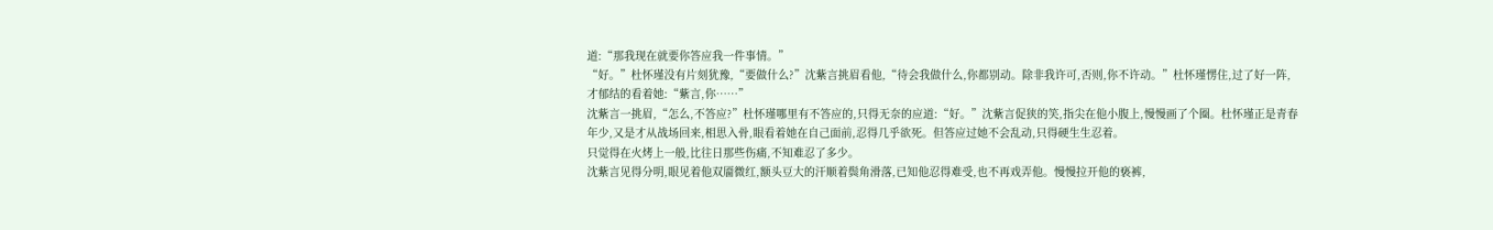道:“那我现在就要你答应我一件事情。”
“好。”杜怀瑾没有片刻犹豫,“要做什么?”沈紫言挑眉看他,“待会我做什么,你都别动。除非我许可,否则,你不许动。”杜怀瑾愣住,过了好一阵,才郁结的看着她:“紫言,你……”
沈紫言一挑眉,“怎么,不答应?”杜怀瑾哪里有不答应的,只得无奈的应道:“好。”沈紫言促狭的笑,指尖在他小腹上,慢慢画了个圈。杜怀瑾正是青春年少,又是才从战场回来,相思入骨,眼看着她在自己面前,忍得几乎欲死。但答应过她不会乱动,只得硬生生忍着。
只觉得在火烤上一般,比往日那些伤痛,不知难忍了多少。
沈紫言见得分明,眼见着他双靥微红,额头豆大的汗顺着鬓角滑落,已知他忍得难受,也不再戏弄他。慢慢拉开他的亵裤,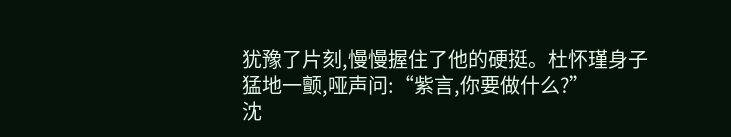犹豫了片刻,慢慢握住了他的硬挺。杜怀瑾身子猛地一颤,哑声问:“紫言,你要做什么?”
沈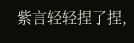紫言轻轻捏了捏,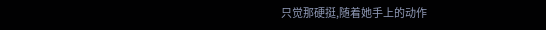只觉那硬挺,随着她手上的动作